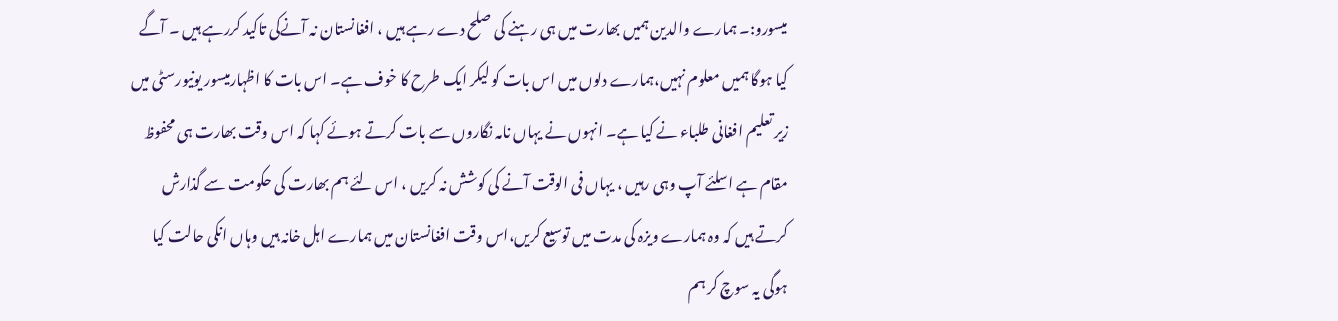میسورو:۔ ہمارے والدین ہمیں بھارت میں ہی رہنے کی صلح دے رہے ہیں ، افغانستان نہ آنےکی تاکید کررہے ہیں ۔ آگے کیا ہوگا ہمیں معلوم نہیں،ہمارے دلوں میں اس بات کو لیکر ایک طرح کا خوف ہے۔ اس بات کا اظہارمیسور یونیورسٹی میں زیر تعلیم افغانی طلباء نے کیا ہے۔ انہوں نے یہاں نامہ نگاروں سے بات کرتے ہوئے کہا کہ اس وقت بھارت ہی محفوظ مقام ہے اسلئے آپ وہی رہیں ، یہاں فی الوقت آنے کی کوشش نہ کریں ، اس لئے ہم بھارت کی حکومت سے گذارش کرتے ہیں کہ وہ ہمارے ویزہ کی مدت میں توسیع کریں،اس وقت افغانستان میں ہمارے اہل خانہ ہیں وہاں انکی حالت کیا ہوگی یہ سوچ کر ہم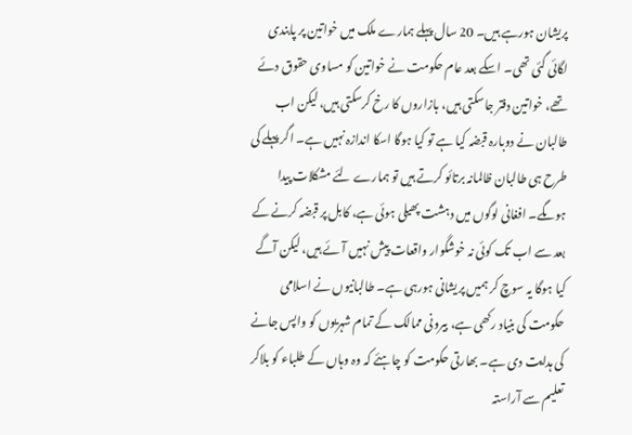پریشان ہورہے ہیں۔ 20 سال پہلے ہمارے ملک میں خواتین پر پابندی لگائی گئی تھی۔ اسکے بعد عام حکومت نے خواتین کو مساوی حقوق دئے تھے، خواتین دفتر جاسکتی ہیں، بازاروں کا رخ کرسکتی ہیں، لیکن اب طالبان نے دوبارہ قبضہ کیا ہے تو کیا ہوگا اسکا اندازہ نہیں ہے۔ اگر پہلے کی طرح ہی طالبان ظالمانہ برتائو کرتے ہیں تو ہمارے لئے مشکلات پیدا ہوںگے۔ افغانی لوگوں میں دہشت پھیلی ہوئی ہے، کابل پر قبضہ کرنے کے بعد سے اب تک کوئی نہ خوشگوار واقعات پیش نہیں آئے ہیں، لیکن آگے کیا ہوگا یہ سوچ کر ہمیں پریشانی ہورہی ہے۔ طالبانیوں نے اسلامی حکومت کی بنیاد رکھی ہے، بیرونی ممالک کے تمام شہریوں کو واپس جانے کی ہدایت دی ہے۔ بھارتی حکومت کو چاہئے کہ وہ وہاں کے طلباء کو بلاکر تعلیم سے آراستہ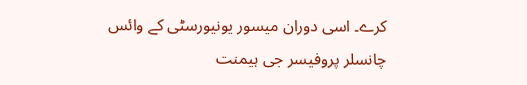کرے۔ اسی دوران میسور یونیورسٹی کے وائس چانسلر پروفیسر جی ہیمنت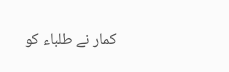کمار نے طلباء کو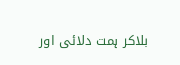بلاکر ہمت دلائی اور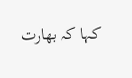کہا کہ بھارت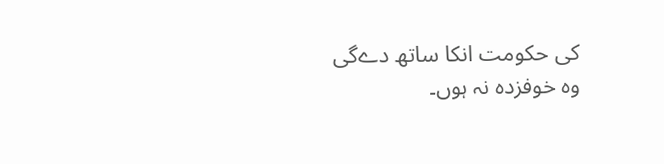کی حکومت انکا ساتھ دےگی وہ خوفزدہ نہ ہوں۔